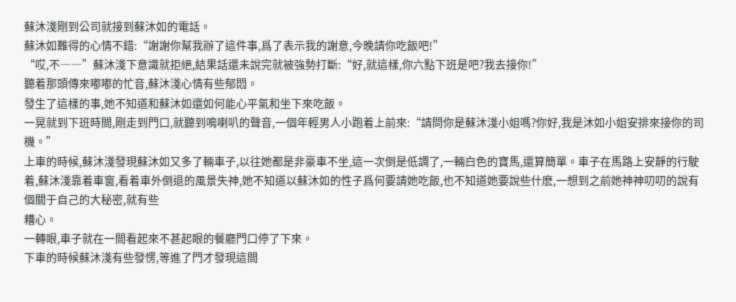蘇沐淺剛到公司就接到蘇沐如的電話。
蘇沐如難得的心情不錯:“謝謝你幫我辦了這件事,爲了表示我的謝意,今晚請你吃飯吧!”
“哎,不――”蘇沐淺下意識就拒絕,結果話還未說完就被強勢打斷:“好,就這樣,你六點下班是吧?我去接你!”
聽着那頭傳來嘟嘟的忙音,蘇沐淺心情有些郁悶。
發生了這樣的事,她不知道和蘇沐如還如何能心平氣和坐下來吃飯。
一晃就到下班時間,剛走到門口,就聽到鳴喇叭的聲音,一個年輕男人小跑着上前來:“請問你是蘇沐淺小姐嗎?你好,我是沐如小姐安排來接你的司機。”
上車的時候,蘇沐淺發現蘇沐如又多了輛車子,以往她都是非豪車不坐,這一次倒是低調了,一輛白色的寶馬,還算簡單。車子在馬路上安靜的行駛着,蘇沐淺靠着車窗,看着車外倒退的風景失神,她不知道以蘇沐如的性子爲何要請她吃飯,也不知道她要說些什麽,一想到之前她神神叨叨的說有個關于自己的大秘密,就有些
糟心。
一轉眼,車子就在一間看起來不甚起眼的餐廳門口停了下來。
下車的時候蘇沐淺有些發愣,等進了門才發現這間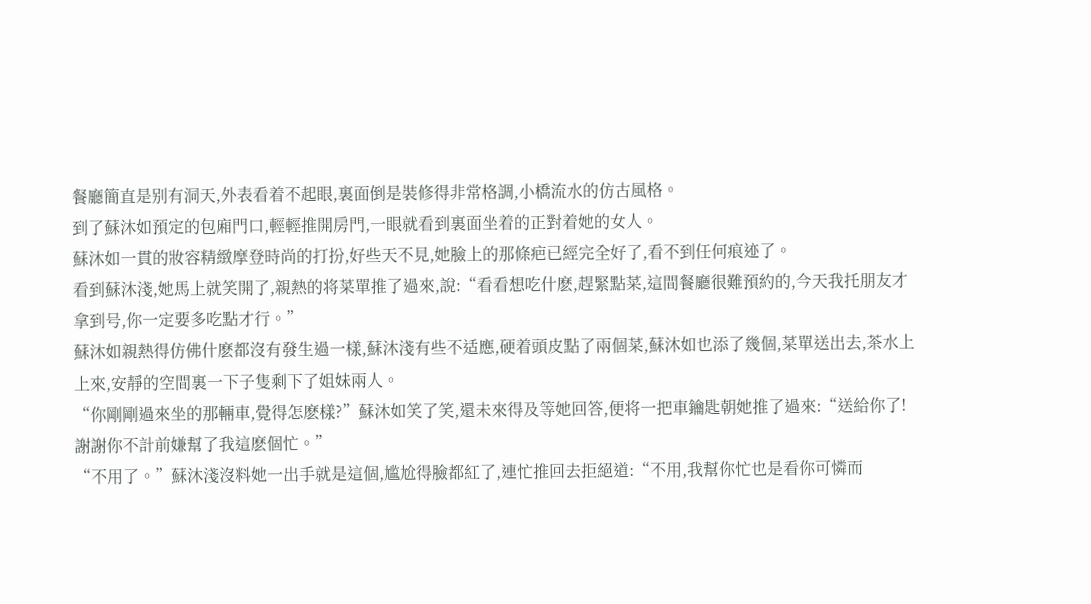餐廳簡直是别有洞天,外表看着不起眼,裏面倒是裝修得非常格調,小橋流水的仿古風格。
到了蘇沐如預定的包廂門口,輕輕推開房門,一眼就看到裏面坐着的正對着她的女人。
蘇沐如一貫的妝容精緻摩登時尚的打扮,好些天不見,她臉上的那條疤已經完全好了,看不到任何痕迹了。
看到蘇沐淺,她馬上就笑開了,親熱的将菜單推了過來,說:“看看想吃什麽,趕緊點菜,這間餐廳很難預約的,今天我托朋友才拿到号,你一定要多吃點才行。”
蘇沐如親熱得仿佛什麽都沒有發生過一樣,蘇沐淺有些不适應,硬着頭皮點了兩個菜,蘇沐如也添了幾個,菜單送出去,茶水上上來,安靜的空間裏一下子隻剩下了姐妹兩人。
“你剛剛過來坐的那輛車,覺得怎麽樣?”蘇沐如笑了笑,還未來得及等她回答,便将一把車鑰匙朝她推了過來:“送給你了!謝謝你不計前嫌幫了我這麽個忙。”
“不用了。”蘇沐淺沒料她一出手就是這個,尴尬得臉都紅了,連忙推回去拒絕道:“不用,我幫你忙也是看你可憐而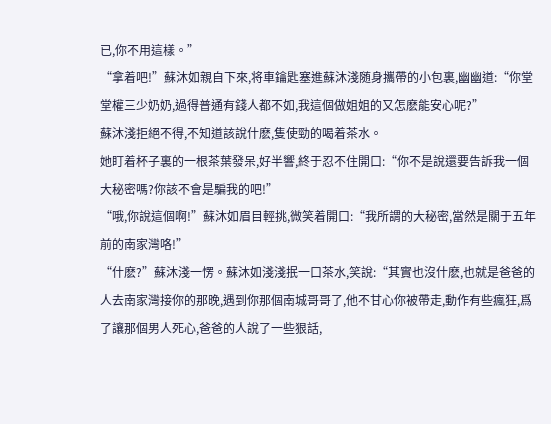已,你不用這樣。”
“拿着吧!”蘇沐如親自下來,将車鑰匙塞進蘇沐淺随身攜帶的小包裏,幽幽道:“你堂堂權三少奶奶,過得普通有錢人都不如,我這個做姐姐的又怎麽能安心呢?”
蘇沐淺拒絕不得,不知道該說什麽,隻使勁的喝着茶水。
她盯着杯子裏的一根茶葉發呆,好半響,終于忍不住開口:“你不是說還要告訴我一個大秘密嗎?你該不會是騙我的吧!”
“哦,你說這個啊!”蘇沐如眉目輕挑,微笑着開口:“我所謂的大秘密,當然是關于五年前的南家灣咯!”
“什麽?”蘇沐淺一愣。蘇沐如淺淺抿一口茶水,笑說:“其實也沒什麽,也就是爸爸的人去南家灣接你的那晚,遇到你那個南城哥哥了,他不甘心你被帶走,動作有些瘋狂,爲了讓那個男人死心,爸爸的人說了一些狠話,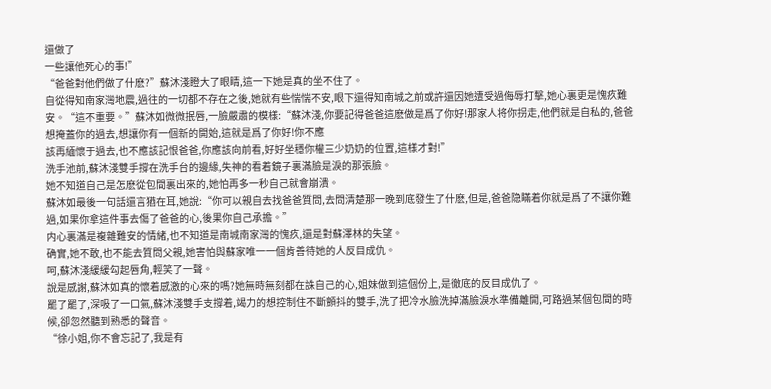還做了
一些讓他死心的事!”
“爸爸對他們做了什麽?”蘇沐淺瞪大了眼睛,這一下她是真的坐不住了。
自從得知南家灣地震,過往的一切都不存在之後,她就有些惴惴不安,眼下還得知南城之前或許還因她遭受過侮辱打擊,她心裏更是愧疚難安。“這不重要。”蘇沐如微微抿唇,一臉嚴肅的模樣:“蘇沐淺,你要記得爸爸這麽做是爲了你好!那家人将你拐走,他們就是自私的,爸爸想掩蓋你的過去,想讓你有一個新的開始,這就是爲了你好!你不應
該再緬懷于過去,也不應該記恨爸爸,你應該向前看,好好坐穩你權三少奶奶的位置,這樣才對!”
洗手池前,蘇沐淺雙手撐在洗手台的邊緣,失神的看着鏡子裏滿臉是淚的那張臉。
她不知道自己是怎麽從包間裏出來的,她怕再多一秒自己就會崩潰。
蘇沐如最後一句話還言猶在耳,她說:“你可以親自去找爸爸質問,去問清楚那一晚到底發生了什麽,但是,爸爸隐瞞着你就是爲了不讓你難過,如果你拿這件事去傷了爸爸的心,後果你自己承擔。”
内心裏滿是複雜難安的情緒,也不知道是南城南家灣的愧疚,還是對蘇澤林的失望。
确實,她不敢,也不能去質問父親,她害怕與蘇家唯一一個肯善待她的人反目成仇。
呵,蘇沐淺緩緩勾起唇角,輕笑了一聲。
說是感謝,蘇沐如真的懷着感激的心來的嗎?她無時無刻都在誅自己的心,姐妹做到這個份上,是徹底的反目成仇了。
罷了罷了,深吸了一口氣,蘇沐淺雙手支撐着,竭力的想控制住不斷顫抖的雙手,洗了把冷水臉洗掉滿臉淚水準備離開,可路過某個包間的時候,卻忽然聽到熟悉的聲音。
“徐小姐,你不會忘記了,我是有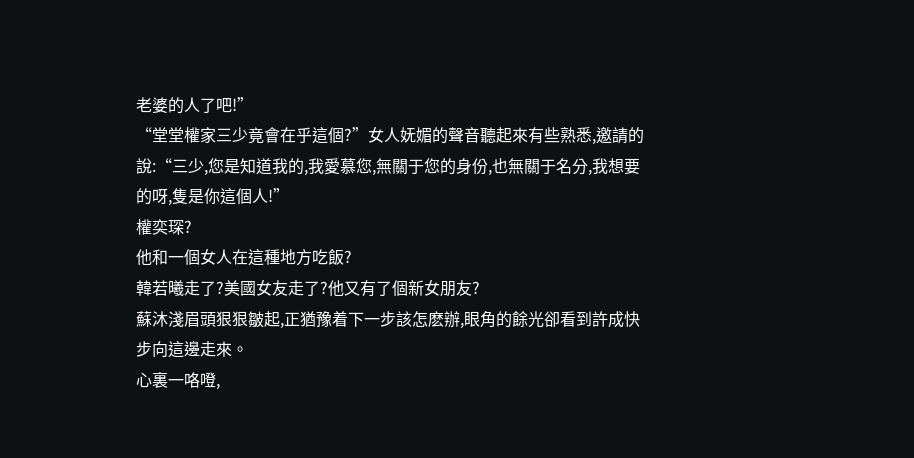老婆的人了吧!”
“堂堂權家三少竟會在乎這個?”女人妩媚的聲音聽起來有些熟悉,邀請的說:“三少,您是知道我的,我愛慕您,無關于您的身份,也無關于名分,我想要的呀,隻是你這個人!”
權奕琛?
他和一個女人在這種地方吃飯?
韓若曦走了?美國女友走了?他又有了個新女朋友?
蘇沐淺眉頭狠狠皺起,正猶豫着下一步該怎麽辦,眼角的餘光卻看到許成快步向這邊走來。
心裏一咯噔,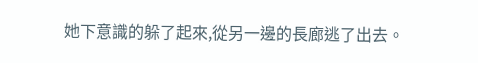她下意識的躲了起來,從另一邊的長廊逃了出去。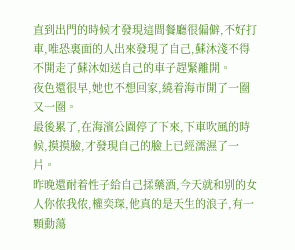直到出門的時候才發現這間餐廳很偏僻,不好打車,唯恐裏面的人出來發現了自己,蘇沐淺不得不開走了蘇沐如送自己的車子趕緊離開。
夜色還很早,她也不想回家,繞着海市開了一圈又一圈。
最後累了,在海濱公園停了下來,下車吹風的時候,摸摸臉,才發現自己的臉上已經濡濕了一片。
昨晚還耐着性子給自己揉藥酒,今天就和别的女人你侬我侬,權奕琛,他真的是天生的浪子,有一顆動蕩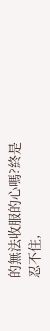的無法收服的心嗎?終是忍不住,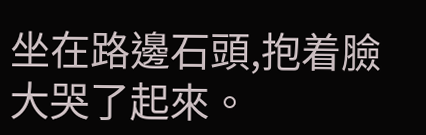坐在路邊石頭,抱着臉大哭了起來。